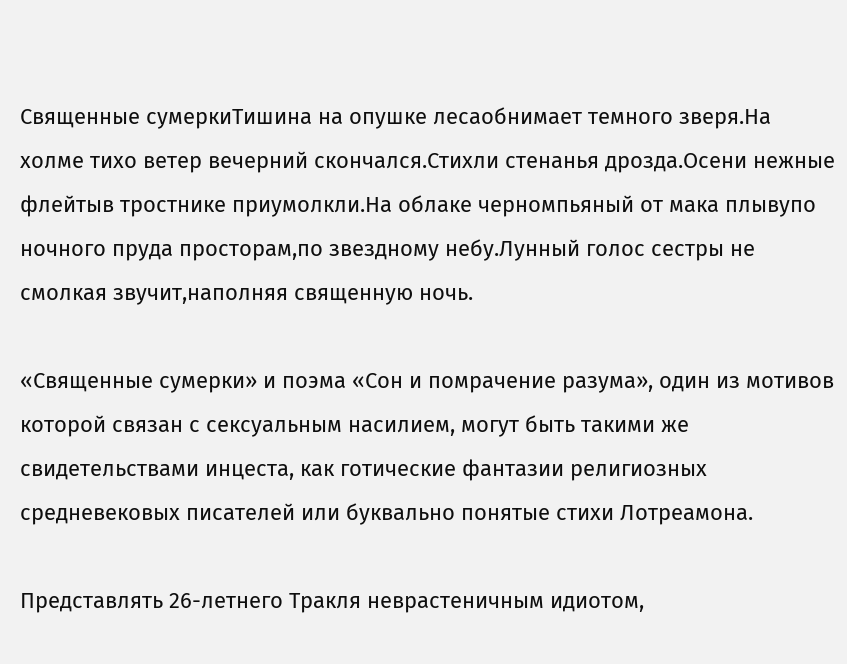Священные сумеркиТишина на опушке лесаобнимает темного зверя.На холме тихо ветер вечерний скончался.Стихли стенанья дрозда.Осени нежные флейтыв тростнике приумолкли.На облаке черномпьяный от мака плывупо ночного пруда просторам,по звездному небу.Лунный голос сестры не смолкая звучит,наполняя священную ночь.

«Священные сумерки» и поэма «Сон и помрачение разума», один из мотивов которой связан с сексуальным насилием, могут быть такими же свидетельствами инцеста, как готические фантазии религиозных средневековых писателей или буквально понятые стихи Лотреамона.

Представлять 26-летнего Тракля неврастеничным идиотом,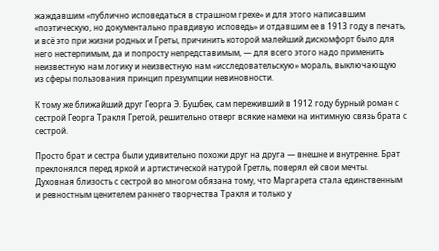жаждавшим «публично исповедаться в страшном грехе» и для этого написавшим «поэтическую, но документально правдивую исповедь» и отдавшим ее в 1913 году в печать, и всё это при жизни родных и Греты, причинить которой малейший дискомфорт было для него нестерпимым, да и попросту непредставимым, — для всего этого надо применить неизвестную нам логику и неизвестную нам «исследовательскую» мораль, выключающую из сферы пользования принцип презумпции невиновности.

К тому же ближайший друг Георга Э. Бушбек, сам переживший в 1912 году бурный роман с сестрой Георга Тракля Гретой, решительно отверг всякие намеки на интимную связь брата с сестрой.

Просто брат и сестра были удивительно похожи друг на друга — внешне и внутренне. Брат преклонялся перед яркой и артистической натурой Гретль, поверял ей свои мечты. Духовная близость с сестрой во многом обязана тому, что Маргарета стала единственным и ревностным ценителем раннего творчества Тракля и только у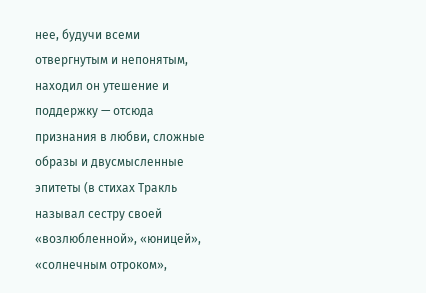нее, будучи всеми отвергнутым и непонятым, находил он утешение и поддержку — отсюда признания в любви, сложные образы и двусмысленные эпитеты (в стихах Тракль называл сестру своей «возлюбленной», «юницей», «солнечным отроком»,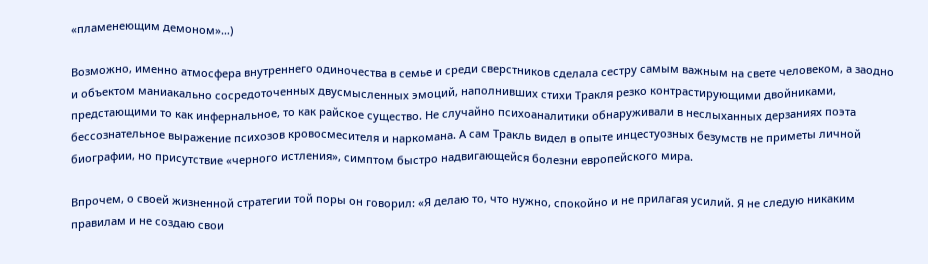«пламенеющим демоном»…)

Возможно, именно атмосфера внутреннего одиночества в семье и среди сверстников сделала сестру самым важным на свете человеком, а заодно и объектом маниакально сосредоточенных двусмысленных эмоций, наполнивших стихи Тракля резко контрастирующими двойниками, предстающими то как инфернальное, то как райское существо. Не случайно психоаналитики обнаруживали в неслыханных дерзаниях поэта бессознательное выражение психозов кровосмесителя и наркомана. А сам Тракль видел в опыте инцестуозных безумств не приметы личной биографии, но присутствие «черного истления», симптом быстро надвигающейся болезни европейского мира.

Впрочем, о своей жизненной стратегии той поры он говорил: «Я делаю то, что нужно, спокойно и не прилагая усилий. Я не следую никаким правилам и не создаю свои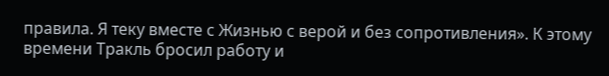правила. Я теку вместе с Жизнью с верой и без сопротивления». К этому времени Тракль бросил работу и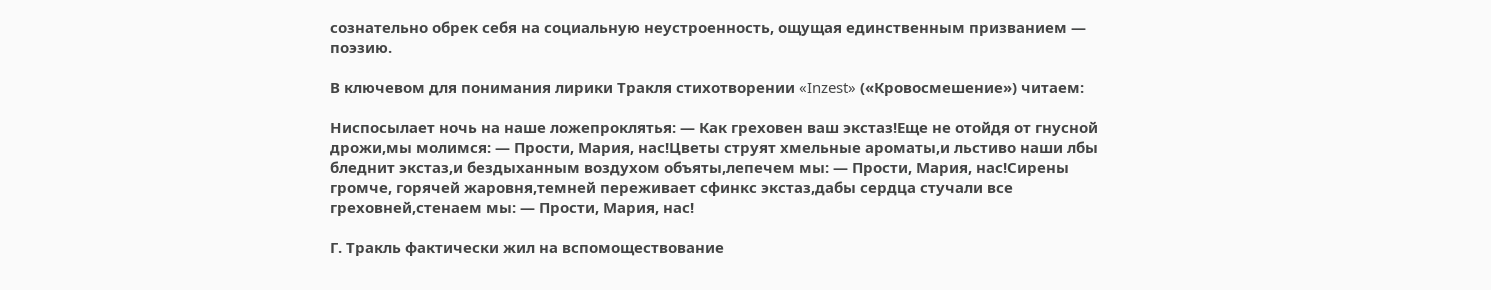сознательно обрек себя на социальную неустроенность, ощущая единственным призванием — поэзию.

В ключевом для понимания лирики Тракля стихотворении «Inzest» («Кровосмешение») читаем:

Ниспосылает ночь на наше ложепроклятья: — Как греховен ваш экстаз!Еще не отойдя от гнусной дрожи,мы молимся: — Прости, Мария, нас!Цветы струят хмельные ароматы,и льстиво наши лбы бледнит экстаз,и бездыханным воздухом объяты,лепечем мы: — Прости, Мария, нас!Сирены громче, горячей жаровня,темней переживает сфинкс экстаз,дабы сердца стучали все греховней,стенаем мы: — Прости, Мария, нас!

Г. Тракль фактически жил на вспомоществование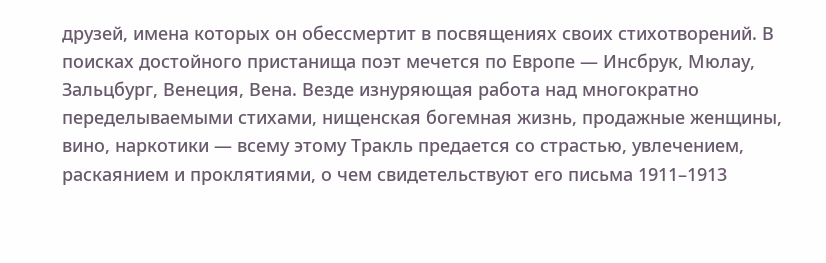друзей, имена которых он обессмертит в посвящениях своих стихотворений. В поисках достойного пристанища поэт мечется по Европе — Инсбрук, Мюлау, Зальцбург, Венеция, Вена. Везде изнуряющая работа над многократно переделываемыми стихами, нищенская богемная жизнь, продажные женщины, вино, наркотики — всему этому Тракль предается со страстью, увлечением, раскаянием и проклятиями, о чем свидетельствуют его письма 1911–1913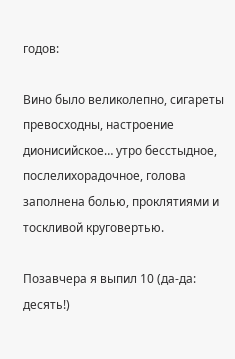годов:

Вино было великолепно, сигареты превосходны, настроение дионисийское… утро бесстыдное, послелихорадочное, голова заполнена болью, проклятиями и тоскливой круговертью.

Позавчера я выпил 10 (да-да: десять!)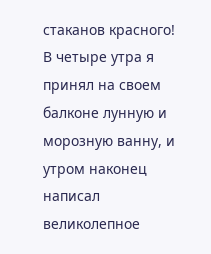стаканов красного! В четыре утра я принял на своем балконе лунную и морозную ванну, и утром наконец написал великолепное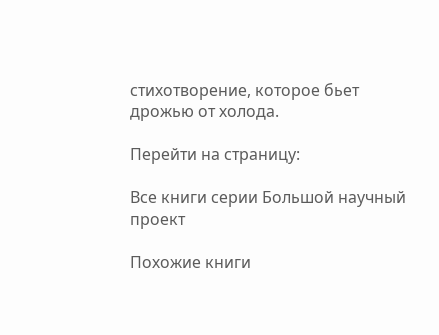стихотворение, которое бьет дрожью от холода.

Перейти на страницу:

Все книги серии Большой научный проект

Похожие книги